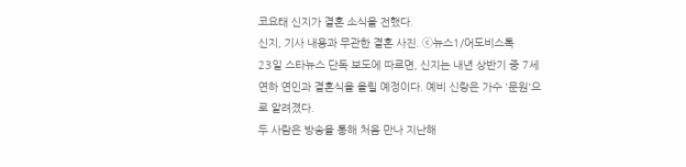코요태 신지가 결혼 소식을 전했다.
신지, 기사 내용과 무관한 결혼 사진. ⓒ뉴스1/어도비스톡
23일 스타뉴스 단독 보도에 따르면, 신지는 내년 상반기 중 7세 연하 연인과 결혼식을 올릴 예정이다. 예비 신랑은 가수 '문원'으로 알려졌다.
두 사람은 방송을 통해 처음 만나 지난해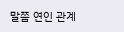말쯤 연인 관계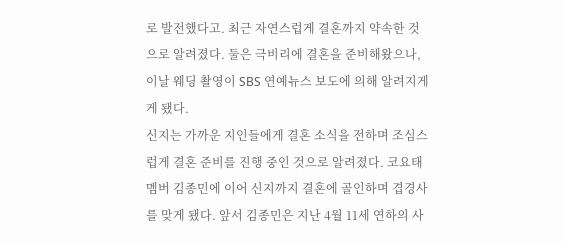로 발전했다고. 최근 자연스럽게 결혼까지 약속한 것으로 알려졌다. 둘은 극비리에 결혼을 준비해왔으나, 이날 웨딩 촬영이 SBS 연예뉴스 보도에 의해 알려지게게 됐다.
신지는 가까운 지인들에게 결혼 소식을 전하며 조심스럽게 결혼 준비를 진행 중인 것으로 알려졌다. 코요태 멤버 김종민에 이어 신지까지 결혼에 골인하며 겹경사를 맞게 됐다. 앞서 김종민은 지난 4월 11세 연하의 사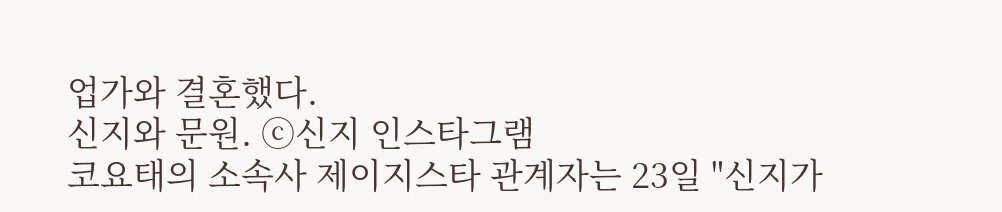업가와 결혼했다.
신지와 문원. ⓒ신지 인스타그램
코요태의 소속사 제이지스타 관계자는 23일 "신지가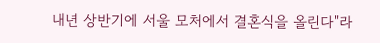내년 상반기에 서울 모처에서 결혼식을 올린다"라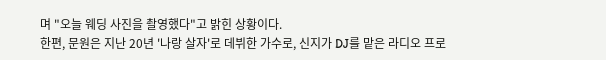며 "오늘 웨딩 사진을 촬영했다"고 밝힌 상황이다.
한편, 문원은 지난 20년 '나랑 살자'로 데뷔한 가수로, 신지가 DJ를 맡은 라디오 프로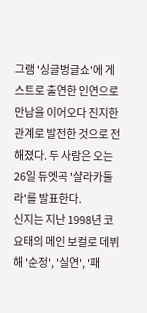그램 '싱글벙글쇼'에 게스트로 출연한 인연으로 만남을 이어오다 진지한 관계로 발전한 것으로 전해졌다. 두 사람은 오는 26일 듀엣곡 '샬라카둘라'를 발표한다.
신지는 지난 1998년 코요태의 메인 보컬로 데뷔해 '순정', '실연', '패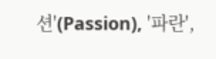션'(Passion), '파란',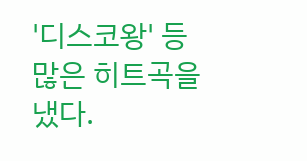'디스코왕' 등 많은 히트곡을 냈다.